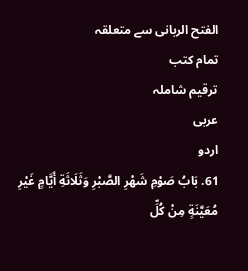الفتح الربانی سے متعلقہ
تمام کتب
ترقیم شاملہ
عربی
اردو
61. بَابُ صَوْمِ شَهْرِ الصَّبْرِ وَثَلَاثَةِ أَيَّامٍ غَيْرِ مُعَيَّنَةٍ مِنْ كُلِّ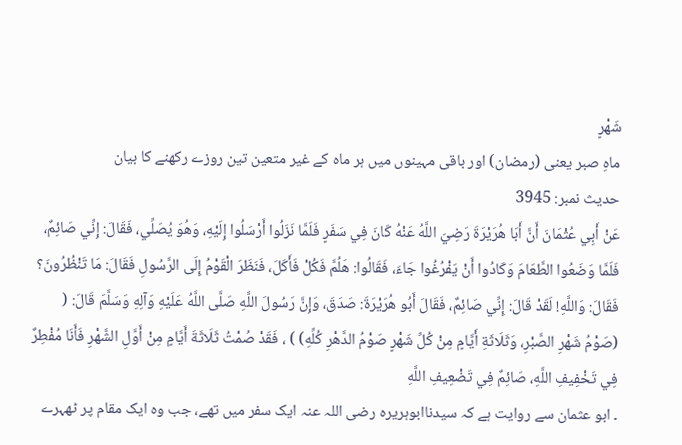شَهْرٍ
ماہِ صبر یعنی (رمضان) اور باقی مہینوں میں ہر ماہ کے غیر متعین تین روزے رکھنے کا بیان
حدیث نمبر: 3945
عَنْ أَبِي عُثْمَانَ أَنَّ أَبَا هُرَيْرَةَ رَضِيَ اللَّهُ عَنْهُ كَانَ فِي سَفَرٍ فَلَمَّا نَزَلُوا أَرْسَلُوا إِلَيْهِ، وَهُوَ يُصَلِّي، فَقَالَ: إِنِّي صَائِمٌ، فَلَمَّا وَضَعُوا الطَّعَامَ وَكَادُوا أَنْ يَفْرُغُوا جَاءَ، فَقَالُوا: هَلُمَّ فَكُلْ فَأَكَلَ، فَنَظَرَ الْقَوْمُ إِلَى الرَّسُولِ فَقَالَ: مَا تَنْظُرُونَ؟ فَقَالَ: وَاللَّهِ! لَقَدْ قَالَ: إِنِّي صَائِمٌ، فَقَالَ أَبُو هُرَيْرَةَ: صَدَقَ، وَإِنَّ رَسُولَ اللَّهِ صَلَّى اللَّهُ عَلَيْهِ وَآلِهِ وَسَلَّمَ قَالَ: ( (صَوْمُ شَهْرِ الصَّبْرِ، وَثَلَاثَةِ أَيَّامٍ مِنْ كُلِّ شَهْرٍ صَوْمُ الدَّهْرِ كُلِّهِ) ) ، فَقَدْ صُمْتُ ثَلَاثَةَ أَيَّامٍ مِنْ أَوَّلِ الشَّهْرِ فَأَنَا مُفْطِرٌ فِي تَخْفِيفِ اللَّهِ، صَائِمٌ فِي تَضْعِيفِ اللَّهِ
۔ ابو عثمان سے روایت ہے کہ سیدناابوہریرہ رضی اللہ عنہ ایک سفر میں تھے، جب وہ ایک مقام پر ٹھہرے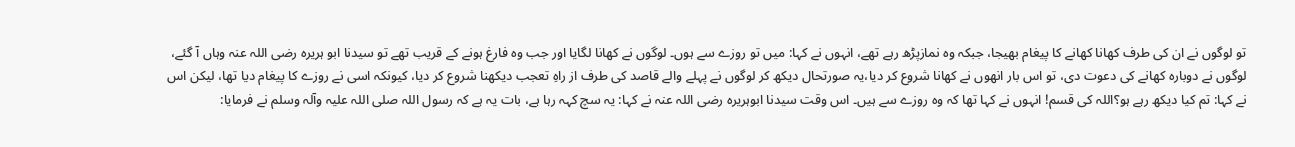تو لوگوں نے ان کی طرف کھانا کھانے کا پیغام بھیجا، جبکہ وہ نمازپڑھ رہے تھے، انہوں نے کہا: میں تو روزے سے ہوں۔ لوگوں نے کھانا لگایا اور جب وہ فارغ ہونے کے قریب تھے تو سیدنا ابو ہریرہ رضی اللہ عنہ وہاں آ گئے، لوگوں نے دوبارہ کھانے کی دعوت دی، تو اس بار انھوں نے کھانا شروع کر دیا،یہ صورتحال دیکھ کر لوگوں نے پہلے والے قاصد کی طرف از راہِ تعجب دیکھنا شروع کر دیا، کیونکہ اسی نے روزے کا پیغام دیا تھا، لیکن اس نے کہا: تم کیا دیکھ رہے ہو؟اللہ کی قسم! انہوں نے کہا تھا کہ وہ روزے سے ہیں۔ اس وقت سیدنا ابوہریرہ رضی اللہ عنہ نے کہا: یہ سچ کہہ رہا ہے، بات یہ ہے کہ رسول اللہ صلی اللہ علیہ وآلہ وسلم نے فرمایا: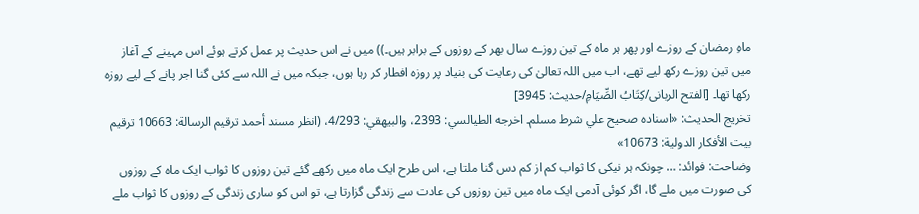ماہِ رمضان کے روزے اور پھر ہر ماہ کے تین روزے سال بھر کے روزوں کے برابر ہیں۔)) میں نے اس حدیث پر عمل کرتے ہوئے اس مہینے کے آغاز میں تین روزے رکھ لیے تھے، اب میں اللہ تعالیٰ کی رعایت کی بنیاد پر روزہ افطار کر رہا ہوں، جبکہ میں نے اللہ سے کئی گنا اجر پانے کے لیے روزہ رکھا تھا۔ [الفتح الربانی/كِتَابُ الصِّيَامِ/حدیث: 3945]
تخریج الحدیث: «اسناده صحيح علي شرط مسلم۔ اخرجه الطيالسي: 2393، والبيھقي: 4/293، (انظر مسند أحمد ترقيم الرسالة: 10663 ترقیم بيت الأفكار الدولية: 10673»
وضاحت: فوائد: … چونکہ ہر نیکی کا ثواب کم از کم دس گنا ملتا ہے، اس طرح ایک ماہ میں رکھے گئے تین روزوں کا ثواب ایک ماہ کے روزوں کی صورت میں ملے گا، اگر کوئی آدمی ایک ماہ میں تین روزوں کی عادت سے زندگی گزارتا ہے، تو اس کو ساری زندگی کے روزوں کا ثواب ملے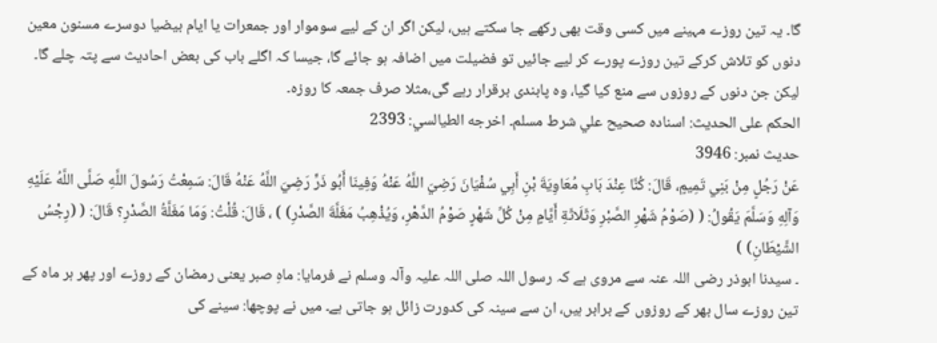گا۔ یہ تین روزے مہینے میں کسی وقت بھی رکھے جا سکتے ہیں، لیکن اگر ان کے لیے سوموار اور جمعرات یا ایام بیضیا دوسرے مسنون معین دنوں کو تلاش کرکے تین روزے پورے کر لیے جائیں تو فضیلت میں اضافہ ہو جائے گا، جیسا کہ اگلے باب کی بعض احادیث سے پتہ چلے گا۔ لیکن جن دنوں کے روزوں سے منع کیا گیا، وہ پابندی برقرار رہے گی،مثلا صرف جمعہ کا روزہ۔
الحكم على الحديث: اسناده صحيح علي شرط مسلم۔ اخرجه الطيالسي: 2393
حدیث نمبر: 3946
عَنْ رَجُلٍ مِنْ بَنِي تَمِيمٍ، قَالَ: كُنَّا عِنْدَ بَابِ مُعَاوِيَةَ بْنِ أَبِي سُفْيَانَ رَضِيَ اللَّهُ عَنْهُ وَفِينَا أَبُو ذَرٍّ رَضِيَ اللَّهُ عَنْهُ قَالَ: سَمِعْتُ رَسُولَ اللَّهِ صَلَّى اللَّهُ عَلَيْهِ وَآلِهِ وَسَلَّمَ يَقُولُ: ( (صَوْمُ شَهْرِ الصَّبْرِ وَثَلَاثَةِ أَيَّامٍ مِنْ كُلِّ شَهْرٍ صَوْمُ الدَّهْرِ، وَيُذْهِبُ مَغَلَّةَ الصَّدْرِ) ) ، قَالَ: قُلْتُ: وَمَا مَغَلَّةُ الصَّدْرِ؟ قَالَ: ( (رِجْسُ الشَّيْطَانِ) )
۔ سیدنا ابوذر رضی اللہ عنہ سے مروی ہے کہ رسول اللہ صلی اللہ علیہ وآلہ وسلم نے فرمایا: ماہِ صبر یعنی رمضان کے روزے اور پھر ہر ماہ کے تین روزے سال بھر کے روزوں کے برابر ہیں، ان سے سینہ کی کدورت زائل ہو جاتی ہے۔ میں نے پوچھا: سینے کی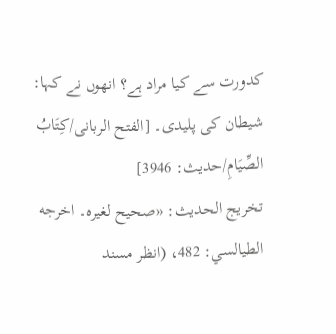کدورت سے کیا مراد ہے؟ انھوں نے کہا: شیطان کی پلیدی۔ [الفتح الربانی/كِتَابُ الصِّيَامِ/حدیث: 3946]
تخریج الحدیث: «صحيح لغيره۔ اخرجه الطيالسي: 482، (انظر مسند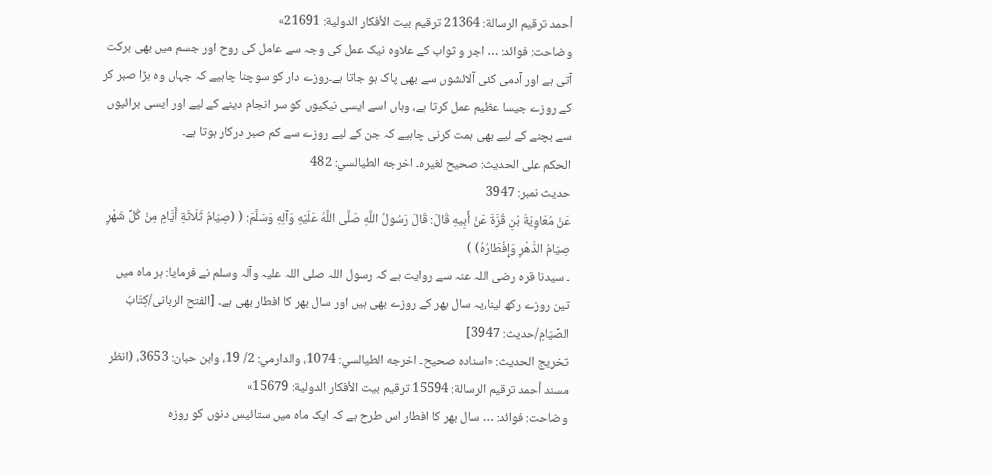أحمد ترقيم الرسالة: 21364 ترقیم بيت الأفكار الدولية: 21691»
وضاحت: فوائد: … اجر و ثواب کے علاوہ نیک عمل کی وجہ سے عامل کی روح اور جسم میں بھی برکت آتی ہے اور آدمی کئی آلائشوں سے بھی پاک ہو جاتا ہے۔روزے دار کو سوچنا چاہیے کہ جہاں وہ بڑا صبر کر کے روزے جیسا عظیم عمل کرتا ہے، وہاں اسے ایسی نیکیوں کو سر انجام دینے کے لیے اور ایسی برائیوں سے بچنے کے لیے بھی ہمت کرنی چاہیے کہ جن کے لیے روزے سے کم صبر درکار ہوتا ہے۔
الحكم على الحديث: صحيح لغيره۔ اخرجه الطيالسي: 482
حدیث نمبر: 3947
عَنْ مُعَاوِيَةَ بْنِ قُرَّةَ عَنْ أَبِيهِ قَالَ: قَالَ رَسُولُ اللَّهِ صَلَّى اللَّهُ عَلَيْهِ وَآلِهِ وَسَلَّمَ: ( (صِيَامُ ثَلَاثَةِ أَيَّامٍ مِنْ كُلِّ شَهْرٍ صِيَامُ الدَّهْرِ وَإِفْطَارُهُ) )
۔ سیدنا قرہ رضی اللہ عنہ سے روایت ہے کہ رسول اللہ صلی اللہ علیہ وآلہ وسلم نے فرمایا: ہر ماہ میں تین روزے رکھ لینا،یہ سال بھر کے روزے بھی ہیں اور سال بھر کا افطار بھی ہے۔ [الفتح الربانی/كِتَابُ الصِّيَامِ/حدیث: 3947]
تخریج الحدیث: «اسناده صحيح۔ اخرجه الطيالسي: 1074، والدارمي: 2/ 19، وابن حبان: 3653، (انظر مسند أحمد ترقيم الرسالة: 15594 ترقیم بيت الأفكار الدولية: 15679»
وضاحت: فوائد: … سال بھر کا افطار اس طرح ہے کہ ایک ماہ میں ستائیس دنوں کو روزہ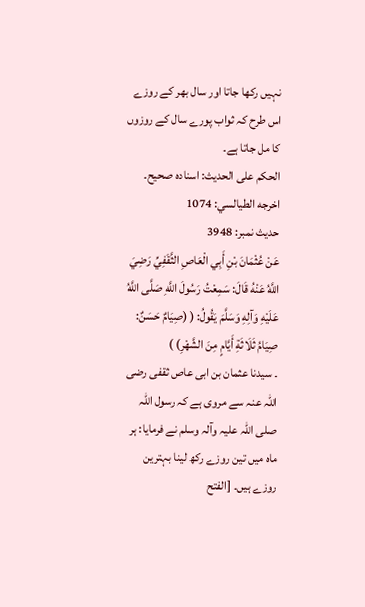نہیں رکھا جاتا اور سال بھر کے روزے اس طرح کہ ثواب پورے سال کے روزوں کا مل جاتا ہے۔
الحكم على الحديث: اسناده صحيح۔ اخرجه الطيالسي: 1074
حدیث نمبر: 3948
عَنْ عُثْمَانَ بْنِ أَبِي الْعَاصِ الثَّقَفِيِّ رَضِيَ اللَّهُ عَنْهُ قَالَ: سَمِعْتُ رَسُولَ اللَّهِ صَلَّى اللَّهُ عَلَيْهِ وَآلِهِ وَسَلَّمَ يَقُولُ: ( (صِيَامٌ حَسَنٌ: صِيَامُ ثَلَاثَةِ أَيَّامٍ مِنَ الشَّهْرِ) )
۔ سیدنا عثمان بن ابی عاص ثقفی رضی اللہ عنہ سے مروی ہے کہ رسول اللہ صلی اللہ علیہ وآلہ وسلم نے فرمایا: ہر ماہ میں تین روزے رکھ لینا بہترین روزے ہیں۔ [الفتح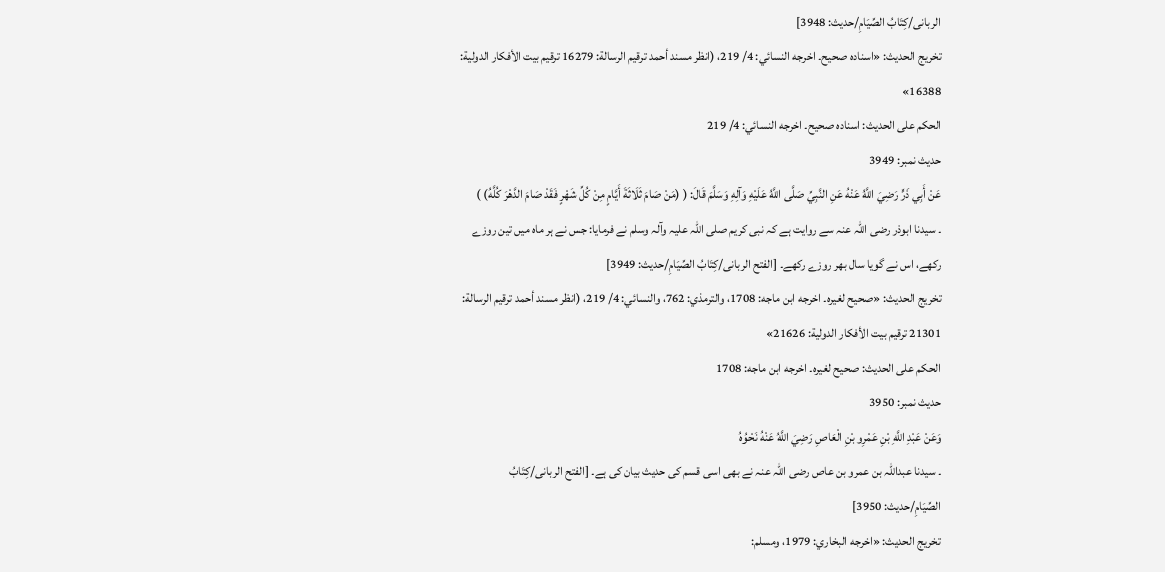الربانی/كِتَابُ الصِّيَامِ/حدیث: 3948]
تخریج الحدیث: «اسناده صحيح۔ اخرجه النسائي: 4/ 219، (انظر مسند أحمد ترقيم الرسالة: 16279 ترقیم بيت الأفكار الدولية: 16388»
الحكم على الحديث: اسناده صحيح۔ اخرجه النسائي: 4/ 219
حدیث نمبر: 3949
عَنْ أَبِي ذَرٍّ رَضِيَ اللَّهُ عَنْهُ عَنِ النَّبِيِّ صَلَّى اللَّهُ عَلَيْهِ وَآلِهِ وَسَلَّمَ قَالَ: ( (مَنْ صَامَ ثَلَاثَةَ أَيَّامٍ مِنْ كُلِّ شَهْرٍ فَقَدْ صَامَ الدَّهْرَ كُلَّهُ) )
۔ سیدنا ابوذر رضی اللہ عنہ سے روایت ہے کہ نبی کریم صلی اللہ علیہ وآلہ وسلم نے فرمایا: جس نے ہر ماہ میں تین روزے رکھے، اس نے گویا سال بھر روزے رکھے۔ [الفتح الربانی/كِتَابُ الصِّيَامِ/حدیث: 3949]
تخریج الحدیث: «صحيح لغيره۔ اخرجه ابن ماجه: 1708، والترمذي: 762، والنسائي: 4/ 219، (انظر مسند أحمد ترقيم الرسالة: 21301 ترقیم بيت الأفكار الدولية: 21626»
الحكم على الحديث: صحيح لغيره۔ اخرجه ابن ماجه: 1708
حدیث نمبر: 3950
وَعَنْ عَبْدِ اللَّهِ بْنِ عَمْرِو بْنِ الْعَاصِ رَضِيَ اللَّهُ عَنْهُ نَحْوُهُ
۔ سیدنا عبداللہ بن عمرو بن عاص رضی اللہ عنہ نے بھی اسی قسم کی حدیث بیان کی ہے۔ [الفتح الربانی/كِتَابُ الصِّيَامِ/حدیث: 3950]
تخریج الحدیث: «اخرجه البخاري: 1979، ومسلم: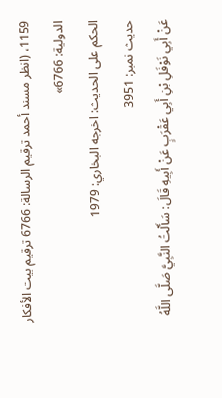1159، (انظر مسند أحمد ترقيم الرسالة: 6766 ترقیم بيت الأفكار الدولية: 6766»
الحكم على الحديث: اخرجه البخاري: 1979
حدیث نمبر: 3951
عَنْ أَبِي نَوْفَلِ بْنِ أَبِي عَقْرَبٍ عَنْ أَبِيهِ قَالَ: سَأَلْتُ النَّبِيَّ صَلَّى اللَّهُ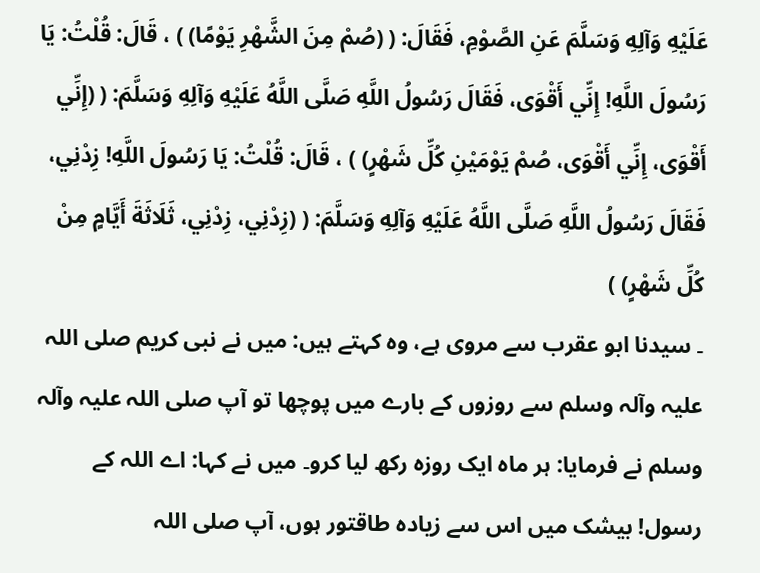عَلَيْهِ وَآلِهِ وَسَلَّمَ عَنِ الصَّوْمِ، فَقَالَ: ( (صُمْ مِنَ الشَّهْرِ يَوْمًا) ) ، قَالَ: قُلْتُ: يَا رَسُولَ اللَّهِ! إِنِّي أَقْوَى، فَقَالَ رَسُولُ اللَّهِ صَلَّى اللَّهُ عَلَيْهِ وَآلِهِ وَسَلَّمَ: ( (إِنِّي أَقْوَى، إِنِّي أَقْوَى، صُمْ يَوْمَيْنِ كُلِّ شَهْرٍ) ) ، قَالَ: قُلْتُ: يَا رَسُولَ اللَّهِ! زِدْنِي، فَقَالَ رَسُولُ اللَّهِ صَلَّى اللَّهُ عَلَيْهِ وَآلِهِ وَسَلَّمَ: ( (زِدْنِي، زِدْنِي، ثَلَاثَةَ أَيَّامٍ مِنْ كُلِّ شَهْرٍ) )
۔ سیدنا ابو عقرب سے مروی ہے، وہ کہتے ہیں: میں نے نبی کریم صلی اللہ علیہ وآلہ وسلم سے روزوں کے بارے میں پوچھا تو آپ صلی اللہ علیہ وآلہ وسلم نے فرمایا: ہر ماہ ایک روزہ رکھ لیا کرو۔ میں نے کہا: اے اللہ کے رسول! بیشک میں اس سے زیادہ طاقتور ہوں، آپ صلی اللہ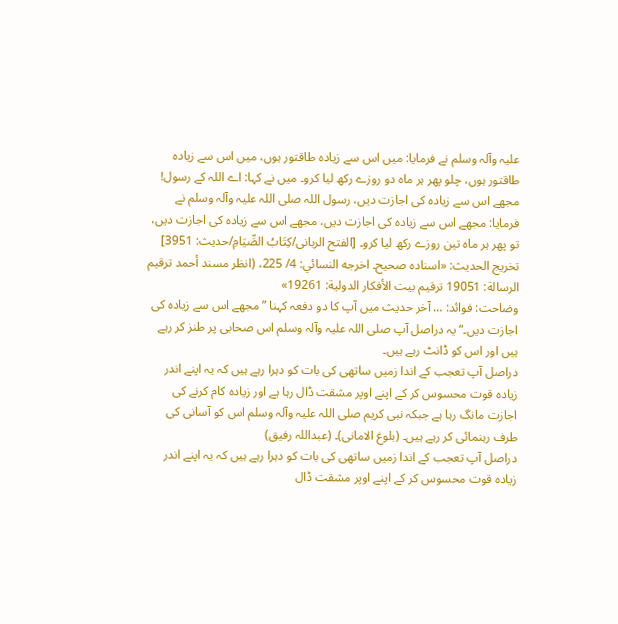علیہ وآلہ وسلم نے فرمایا: میں اس سے زیادہ طاقتور ہوں، میں اس سے زیادہ طاقتور ہوں، چلو پھر ہر ماہ دو روزے رکھ لیا کرو۔ میں نے کہا: اے اللہ کے رسول! مجھے اس سے زیادہ کی اجازت دیں، رسول اللہ صلی اللہ علیہ وآلہ وسلم نے فرمایا: مجھے اس سے زیادہ کی اجازت دیں، مجھے اس سے زیادہ کی اجازت دیں، تو پھر ہر ماہ تین روزے رکھ لیا کرو۔ [الفتح الربانی/كِتَابُ الصِّيَامِ/حدیث: 3951]
تخریج الحدیث: «اسناده صحيح۔ اخرجه النسائي: 4/ 225، (انظر مسند أحمد ترقيم الرسالة: 19051 ترقیم بيت الأفكار الدولية: 19261»
وضاحت: فوائد: … آخر حدیث میں آپ کا دو دفعہ کہنا ”مجھے اس سے زیادہ کی اجازت دیں۔“ یہ دراصل آپ صلی اللہ علیہ وآلہ وسلم اس صحابی پر طنز کر رہے ہیں اور اس کو ڈانٹ رہے ہیں۔
دراصل آپ تعجب کے اندا زمیں ساتھی کی بات کو دہرا رہے ہیں کہ یہ اپنے اندر زیادہ قوت محسوس کر کے اپنے اوپر مشقت ڈال رہا ہے اور زیادہ کام کرنے کی اجازت مانگ رہا ہے جبکہ نبی کریم صلی اللہ علیہ وآلہ وسلم اس کو آسانی کی طرف رہنمائی کر رہے ہیں۔ (بلوغ الامانی)۔ (عبداللہ رفیق)
دراصل آپ تعجب کے اندا زمیں ساتھی کی بات کو دہرا رہے ہیں کہ یہ اپنے اندر زیادہ قوت محسوس کر کے اپنے اوپر مشقت ڈال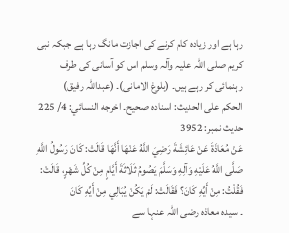رہا ہے اور زیادہ کام کرنے کی اجازت مانگ رہا ہے جبکہ نبی کریم صلی اللہ علیہ وآلہ وسلم اس کو آسانی کی طرف رہنمائی کر رہے ہیں۔ (بلوغ الامانی)۔ (عبداللہ رفیق)
الحكم على الحديث: اسناده صحيح۔ اخرجه النسائي: 4/ 225
حدیث نمبر: 3952
عَنْ مُعَاذَةَ عَنْ عَائِشَةَ رَضِيَ اللَّهُ عَنْهَا أَنَّهَا قَالَتْ: كَانَ رَسُولُ اللَّهِ صَلَّى اللَّهُ عَلَيْهِ وَآلِهِ وَسَلَّمَ يَصُومُ ثَلَاثَةَ أَيَّامٍ مِنْ كُلِّ شَهْرٍ، قَالَتْ: فَقُلْتُ: مِنْ أَيِّهِ كَانَ؟ فَقَالَتْ: لَمْ يَكُنْ يُبَالِي مِنْ أَيِّهِ كَانَ
۔ سیدہ معاذہ رضی اللہ عنہا سے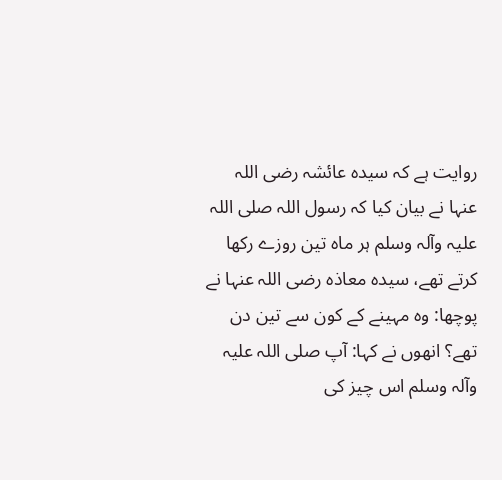روایت ہے کہ سیدہ عائشہ رضی اللہ عنہا نے بیان کیا کہ رسول اللہ صلی اللہ علیہ وآلہ وسلم ہر ماہ تین روزے رکھا کرتے تھے، سیدہ معاذہ رضی اللہ عنہا نے پوچھا: وہ مہینے کے کون سے تین دن تھے؟ انھوں نے کہا: آپ صلی اللہ علیہ وآلہ وسلم اس چیز کی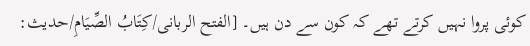کوئی پروا نہیں کرتے تھے کہ کون سے دن ہیں۔ [الفتح الربانی/كِتَابُ الصِّيَامِ/حدیث: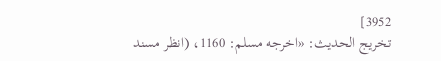3952]
تخریج الحدیث: «اخرجه مسلم: 1160، (انظر مسند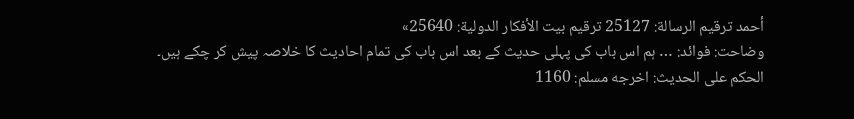أحمد ترقيم الرسالة: 25127 ترقیم بيت الأفكار الدولية: 25640»
وضاحت: فوائد: … ہم اس باب کی پہلی حدیث کے بعد اس باب کی تمام احادیث کا خلاصہ پیش کر چکے ہیں۔
الحكم على الحديث: اخرجه مسلم: 1160